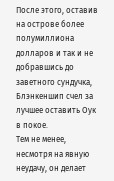После этого, оставив на острове более полумиллиона долларов и так и не добравшись до заветного сундучка, Блэнкеншип счел за лучшее оставить Оук в покое.
Тем не менее, несмотря на явную неудачу, он делает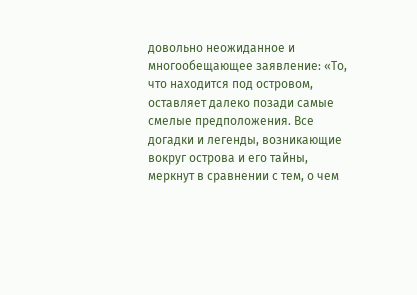довольно неожиданное и многообещающее заявление: «То, что находится под островом, оставляет далеко позади самые смелые предположения. Все догадки и легенды, возникающие вокруг острова и его тайны, меркнут в сравнении с тем, о чем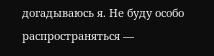догадываюсь я. Не буду особо распространяться —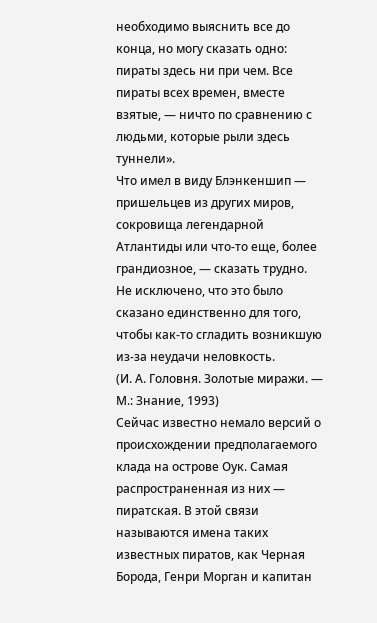необходимо выяснить все до конца, но могу сказать одно: пираты здесь ни при чем. Все пираты всех времен, вместе взятые, — ничто по сравнению с людьми, которые рыли здесь туннели».
Что имел в виду Блэнкеншип — пришельцев из других миров, сокровища легендарной Атлантиды или что-то еще, более грандиозное, — сказать трудно. Не исключено, что это было сказано единственно для того, чтобы как-то сгладить возникшую из-за неудачи неловкость.
(И. А. Головня. Золотые миражи. — М.: Знание, 1993)
Сейчас известно немало версий о происхождении предполагаемого клада на острове Оук. Самая распространенная из них — пиратская. В этой связи называются имена таких известных пиратов, как Черная Борода, Генри Морган и капитан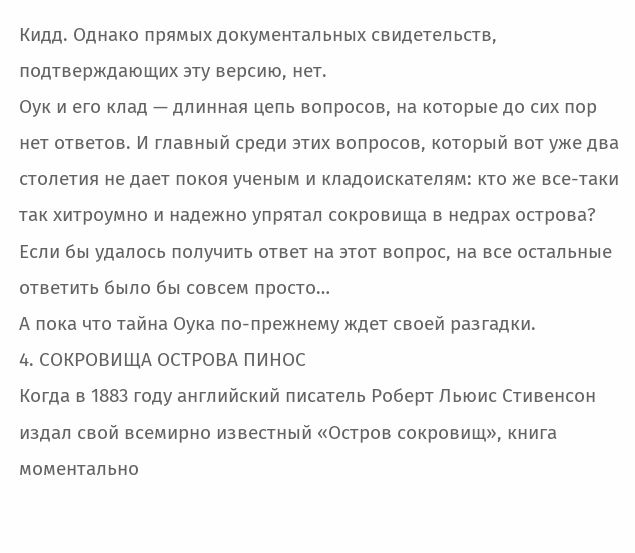Кидд. Однако прямых документальных свидетельств, подтверждающих эту версию, нет.
Оук и его клад — длинная цепь вопросов, на которые до сих пор нет ответов. И главный среди этих вопросов, который вот уже два столетия не дает покоя ученым и кладоискателям: кто же все-таки так хитроумно и надежно упрятал сокровища в недрах острова? Если бы удалось получить ответ на этот вопрос, на все остальные ответить было бы совсем просто…
А пока что тайна Оука по-прежнему ждет своей разгадки.
4. СОКРОВИЩА ОСТРОВА ПИНОС
Когда в 1883 году английский писатель Роберт Льюис Стивенсон издал свой всемирно известный «Остров сокровищ», книга моментально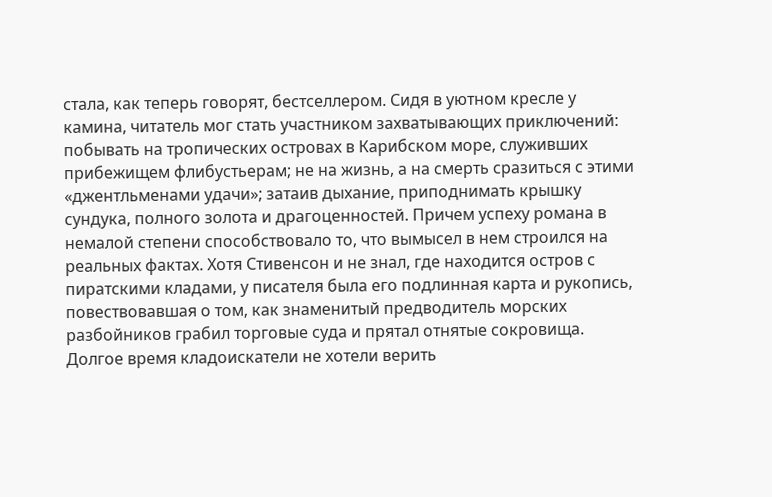стала, как теперь говорят, бестселлером. Сидя в уютном кресле у камина, читатель мог стать участником захватывающих приключений: побывать на тропических островах в Карибском море, служивших прибежищем флибустьерам; не на жизнь, а на смерть сразиться с этими «джентльменами удачи»; затаив дыхание, приподнимать крышку сундука, полного золота и драгоценностей. Причем успеху романа в немалой степени способствовало то, что вымысел в нем строился на реальных фактах. Хотя Стивенсон и не знал, где находится остров с пиратскими кладами, у писателя была его подлинная карта и рукопись, повествовавшая о том, как знаменитый предводитель морских разбойников грабил торговые суда и прятал отнятые сокровища.
Долгое время кладоискатели не хотели верить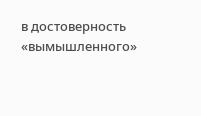в достоверность «вымышленного»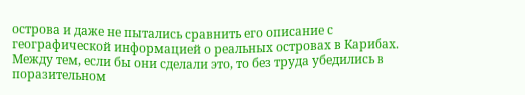острова и даже не пытались сравнить его описание с географической информацией о реальных островах в Карибах. Между тем, если бы они сделали это, то без труда убедились в поразительном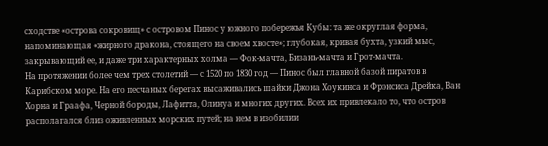сходстве «острова сокровищ» с островом Пинос у южного побережья Кубы: та же округлая форма, напоминающая «жирного дракона, стоящего на своем хвосте»; глубокая, кривая бухта, узкий мыс, закрывающий ее, и даже три характерных холма — Фок-мачта, Бизань-мачта и Грот-мачта.
На протяжении более чем трех столетий — с 1520 по 1830 год — Пинос был главной базой пиратов в Карибском море. На его песчаных берегах высаживались шайки Джона Хоукинса и Фрэнсиса Дрейка, Ван Хорна и Граафа, Черной бороды, Лафитта, Олинуа и многих других. Всех их привлекало то, что остров располагался близ оживленных морских путей; на нем в изобилии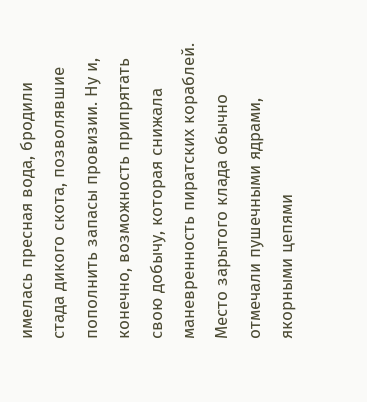имелась пресная вода, бродили стада дикого скота, позволявшие пополнить запасы провизии. Ну и, конечно, возможность припрятать свою добычу, которая снижала маневренность пиратских кораблей.
Место зарытого клада обычно отмечали пушечными ядрами, якорными цепями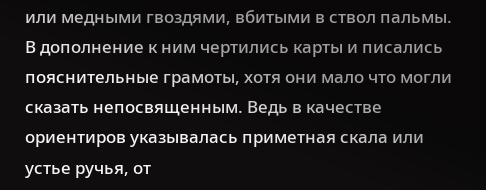или медными гвоздями, вбитыми в ствол пальмы. В дополнение к ним чертились карты и писались пояснительные грамоты, хотя они мало что могли сказать непосвященным. Ведь в качестве ориентиров указывалась приметная скала или устье ручья, от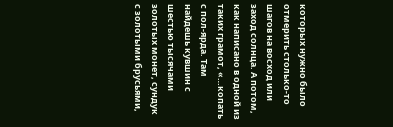которых нужно было отмерить столько-то шагов на восход или заход солнца. А потом, как написано в одной из таких грамот, «…копать с пол-ярда. Там найдешь кувшин с шестью тысячами золотых монет, сундук с золотыми брусьями,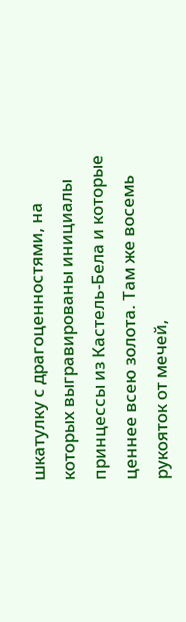шкатулку с драгоценностями, на которых выгравированы инициалы принцессы из Кастель-Бела и которые ценнее всею золота. Там же восемь рукояток от мечей,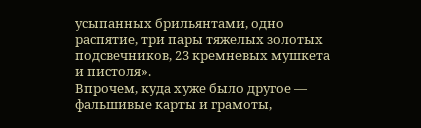усыпанных брильянтами, одно распятие, три пары тяжелых золотых подсвечников, 23 кремневых мушкета и пистоля».
Впрочем, куда хуже было другое — фальшивые карты и грамоты,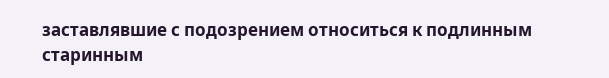заставлявшие с подозрением относиться к подлинным старинным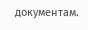документам.